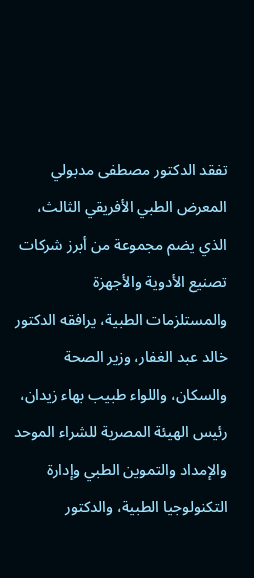تفقد الدكتور مصطفى مدبولي المعرض الطبي الأفريقي الثالث، الذي يضم مجموعة من أبرز شركات تصنيع الأدوية والأجهزة والمستلزمات الطبية، يرافقه الدكتور خالد عبد الغفار، وزير الصحة والسكان، واللواء طبيب بهاء زيدان، رئيس الهيئة المصرية للشراء الموحد والإمداد والتموين الطبي وإدارة التكنولوجيا الطبية، والدكتور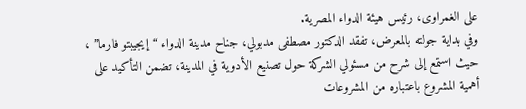على الغمراوى، رئيس هيئة الدواء المصرية.
وفي بداية جولته بالمعرض، تفقد الدكتور مصطفى مدبولي، جناح مدينة الدواء “إيجيبتو فارما” ، حيث استمع إلى شرح من مسئولي الشركة حول تصنيع الأدوية في المدينة، تضمن التأكيد على أهمية المشروع باعتباره من المشروعات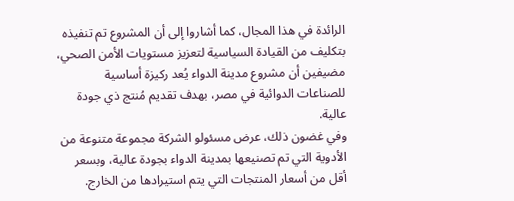الرائدة في هذا المجال، كما أشاروا إلى أن المشروع تم تنفيذه بتكليف من القيادة السياسية لتعزيز مستويات الأمن الصحي، مضيفين أن مشروع مدينة الدواء يُعد ركيزة أساسية للصناعات الدوائية في مصر، بهدف تقديم مُنتج ذي جودة عالية.
وفي غضون ذلك، عرض مسئولو الشركة مجموعة متنوعة من الأدوية التي تم تصنيعها بمدينة الدواء بجودة عالية، وبسعر أقل من أسعار المنتجات التي يتم استيرادها من الخارج.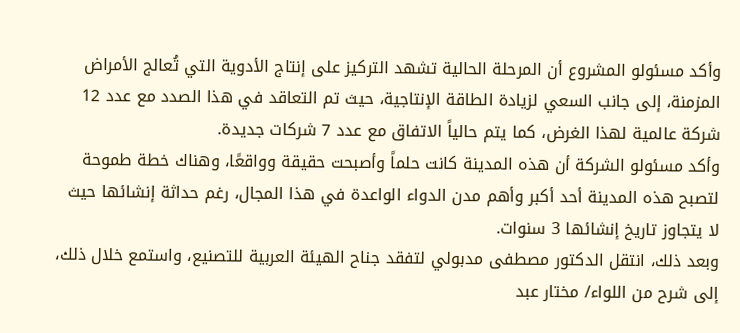وأكد مسئولو المشروع أن المرحلة الحالية تشهد التركيز على إنتاج الأدوية التي تُعالج الأمراض المزمنة، إلى جانب السعي لزيادة الطاقة الإنتاجية، حيث تم التعاقد في هذا الصدد مع عدد 12 شركة عالمية لهذا الغرض، كما يتم حالياً الاتفاق مع عدد 7 شركات جديدة.
وأكد مسئولو الشركة أن هذه المدينة كانت حلماً وأصبحت حقيقة وواقعًا، وهناك خطة طموحة لتصبح هذه المدينة أحد أكبر وأهم مدن الدواء الواعدة في هذا المجال، رغم حداثة إنشائها حيث لا يتجاوز تاريخ إنشائها 3 سنوات.
وبعد ذلك، انتقل الدكتور مصطفى مدبولي لتفقد جناح الهيئة العربية للتصنيع، واستمع خلال ذلك، إلى شرح من اللواء/ مختار عبد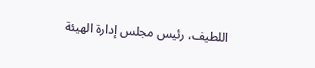اللطيف، رئيس مجلس إدارة الهيئة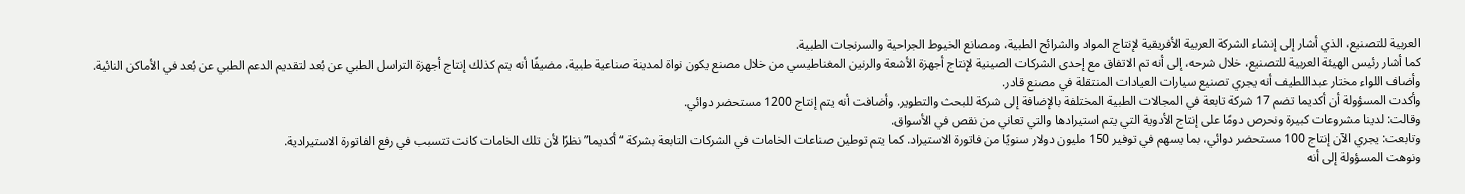العربية للتصنيع، الذي أشار إلى إنشاء الشركة العربية الأفريقية لإنتاج المواد والشرائح الطبية، ومصانع الخيوط الجراحية والسرنجات الطبية.
كما أشار رئيس الهيئة العربية للتصنيع، خلال شرحه، إلى أنه تم الاتفاق مع إحدى الشركات الصينية لإنتاج أجهزة الأشعة والرنين المغناطيسي من خلال مصنع يكون نواة لمدينة صناعية طبية، مضيفًا أنه يتم كذلك إنتاج أجهزة التراسل الطبي عن بُعد لتقديم الدعم الطبي عن بُعد في الأماكن النائية.
وأضاف اللواء مختار عبداللطيف أنه يجري تصنيع سيارات العيادات المنتقلة في مصنع قادر.
وأكدت المسؤولة أن أكديما تضم 17 شركة تابعة في المجالات الطبية المختلفة بالإضافة إلى شركة للبحث والتطوير. وأضافت أنه يتم إنتاج 1200 مستحضر دوائي.
وقالت: لدينا مشروعات كبيرة ونحرص دومًا على إنتاج الأدوية التي يتم استيرادها والتي تعاني من نقص في الأسواق.
وتابعت: يجري الآن إنتاج 100 مستحضر دوائي، بما يسهم في توفير 150 مليون دولار سنويًا من فاتورة الاستيراد. كما يتم توطين صناعات الخامات في الشركات التابعة بشركة “أكديما” نظرًا لأن تلك الخامات كانت تتسبب في رفع الفاتورة الاستيرادية.
ونوهت المسؤولة إلى أنه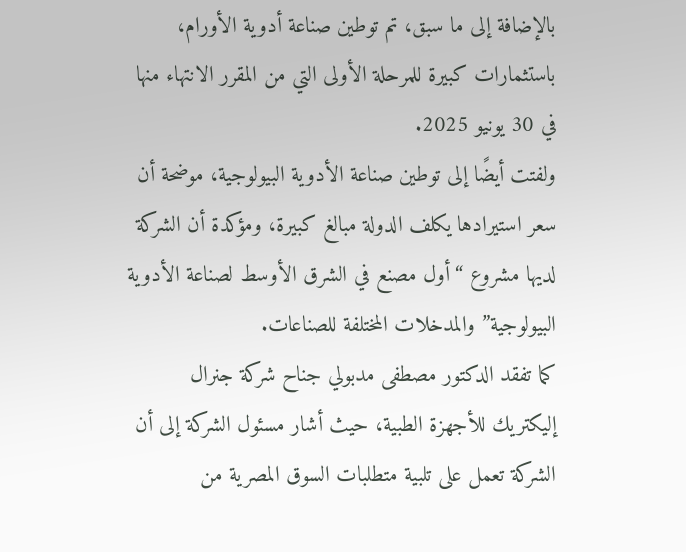بالإضافة إلى ما سبق، تم توطين صناعة أدوية الأورام، باستثمارات كبيرة للمرحلة الأولى التي من المقرر الانتهاء منها في 30 يونيو 2025.
ولفتت أيضًا إلى توطين صناعة الأدوية البيولوجية، موضحة أن سعر استيرادها يكلف الدولة مبالغ كبيرة، ومؤكدة أن الشركة لديها مشروع “أول مصنع في الشرق الأوسط لصناعة الأدوية البيولوجية” والمدخلات المختلفة للصناعات.
كما تفقد الدكتور مصطفى مدبولي جناح شركة جنرال إليكتريك للأجهزة الطبية، حيث أشار مسئول الشركة إلى أن الشركة تعمل على تلبية متطلبات السوق المصرية من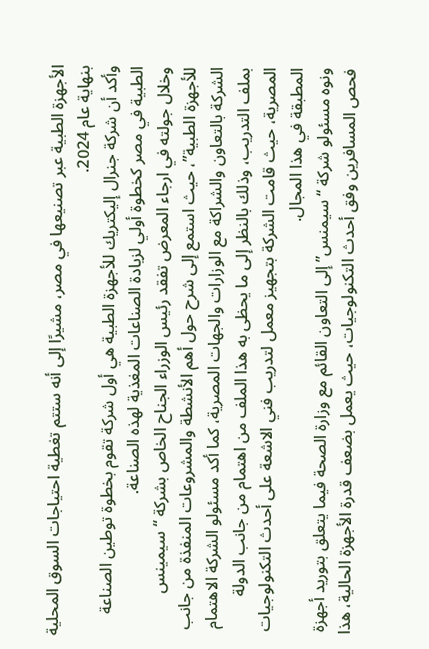الأجهزة الطبية عبر تصنيعها في مصر، مشيرًا إلى أنه ستتم تغطية احتياجات السوق المحلية بنهاية عام 2024.
وأكد أن شركة جنرال إليكتريك للأجهزة الطبية هي أول شركة تقوم بخطوة توطين الصناعة الطبية في مصر كخطوة أولي لزيادة الصناعات المغذية لهذه الصناعة.
وخلال جولته في ارجاء المعرض تفقد رئيس الوزراء الجناح الخاص بشركة “سيمينس للأجهزة الطبية”، حيث استمع إلى شرح حول أهم الأنشطة والمشروعات المنفذة من جانب الشركة بالتعاون والشراكة مع الوزارات والجهات المصرية، كما أكد مسئولو الشركة الاهتمام بملف التدريب، وذلك بالنظر إلى ما يحظى به هذا الملف من اهتمام من جانب الدولة المصرية، حيث قامت الشركة بتجهيز معمل لتدريب فني الاشعة على أحدث التكنولوجيات المطبقة في هذا المجال.
ونوه مسئولو شركة “سيمنس” إلى التعاون القائم مع وزارة الصحة فيما يتعلق بتوريد أجهزة فحص المسافرين وفق أحدث التكنولوجيات، حيث يعمل بضعف قدرة الأجهزة الحالية، هذا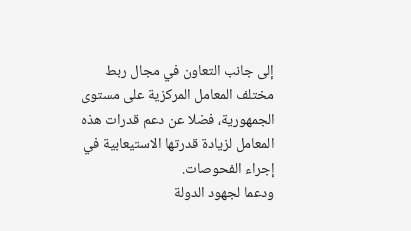إلى جانب التعاون في مجال ربط مختلف المعامل المركزية على مستوى الجمهورية، فضلا عن دعم قدرات هذه المعامل لزيادة قدرتها الاستيعابية في إجراء الفحوصات.
ودعما لجهود الدولة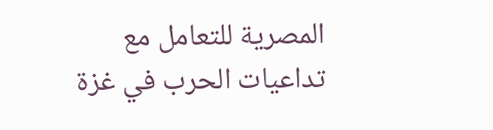المصرية للتعامل مع تداعيات الحرب في غزة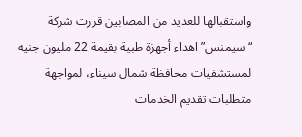واستقبالها للعديد من المصابين قررت شركة “سيمنس” اهداء أجهزة طبية بقيمة 22 مليون جنيه لمستشفيات محافظة شمال سيناء، لمواجهة متطلبات تقديم الخدمات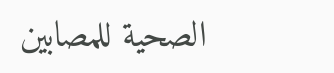الصحية للمصابين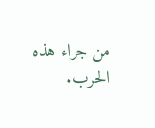من جراء هذه الحرب.